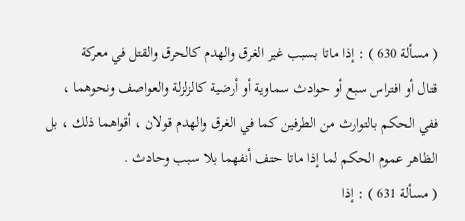( مسألة 630 ) : إذا ماتا بسبب غير الغرق والهدم كالحرق والقتل في معركة
قتال أو افتراس سبع أو حوادث سماوية أو أرضية كالزلزلة والعواصف ونحوهما ،
ففي الحكم بالتوارث من الطرفين كما في الغرق والهدم قولان ، أقواهما ذلك ، بل
الظاهر عموم الحكم لما إذا ماتا حتف أنفهما بلا سبب وحادث .
( مسألة 631 ) : إذا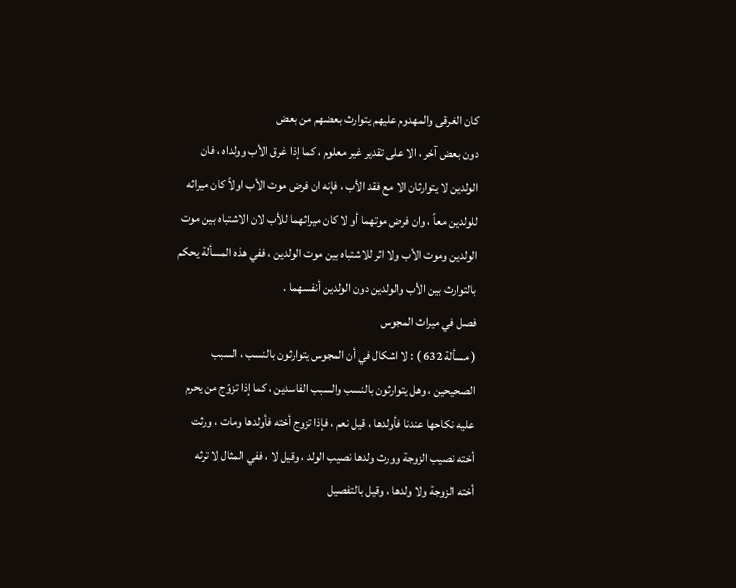كان الغرقى والمهدوم عليهم يتوارث بعضهم من بعض
دون بعض آخر ، الا على تقدير غير معلوم ، كما إذا غرق الأب وولداه ، فان
الولدين لا يتوارثان الا مع فقد الأب ، فإنه ان فرض موت الأب اولاً كان ميراثه
للولدين معاً ، وان فرض موتهما أو لا كان ميراثهما للأب لان الاشتباه بين موت
الولدين وموت الأب ولا اثر للاشتباه بين موت الولدين ، ففي هذه المسألة يحكم
بالتوارث بين الأب والولدين دون الولدين أنفسهما .
فصل في ميراث المجوس
( مسألة 632 ) : لا اشكال في أن المجوس يتوارثون بالنسب ، السبب
الصحيحين ، وهل يتوارثون بالنسب والسبب الفاسدين ، كما إذا تزوّج من يحرم
عليه نكاحها عندنا فأولدها ، قيل نعم ، فإذا تزوج أخته فأولدها ومات ، ورثت
أخته نصيب الزوجة وورث ولدها نصيب الولد ، وقيل لا ، ففي المثال لا ترثه
أخته الزوجة ولا ولدها ، وقيل بالتفصيل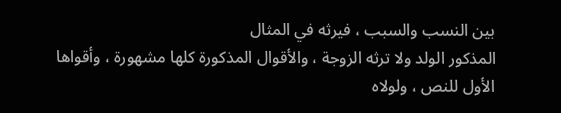بين النسب والسبب ، فيرثه في المثال
المذكور الولد ولا ترثه الزوجة ، والأقوال المذكورة كلها مشهورة ، وأقواها
الأول للنص ، ولولاه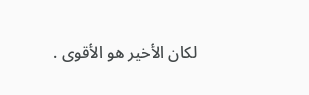لكان الأخير هو الأقوى .